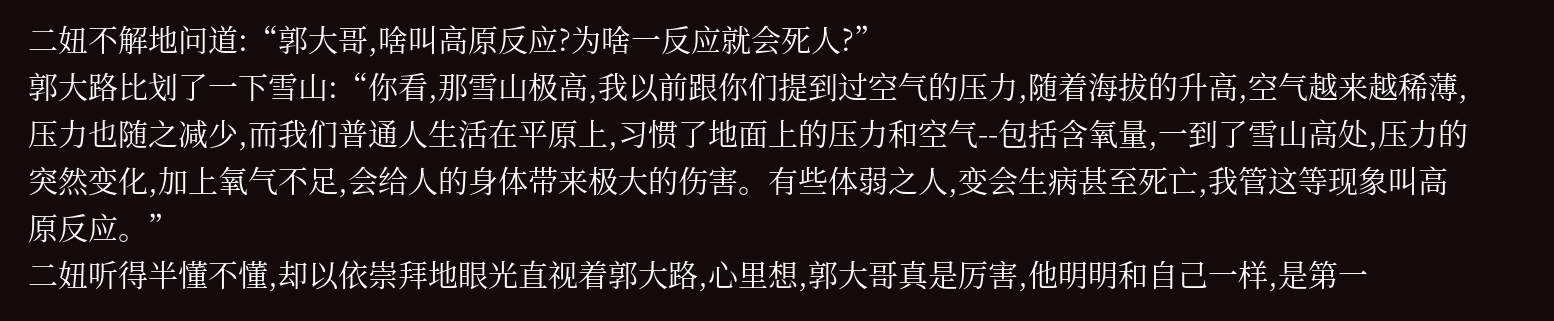二妞不解地问道:“郭大哥,啥叫高原反应?为啥一反应就会死人?”
郭大路比划了一下雪山:“你看,那雪山极高,我以前跟你们提到过空气的压力,随着海拔的升高,空气越来越稀薄,压力也随之减少,而我们普通人生活在平原上,习惯了地面上的压力和空气--包括含氧量,一到了雪山高处,压力的突然变化,加上氧气不足,会给人的身体带来极大的伤害。有些体弱之人,变会生病甚至死亡,我管这等现象叫高原反应。”
二妞听得半懂不懂,却以依崇拜地眼光直视着郭大路,心里想,郭大哥真是厉害,他明明和自己一样,是第一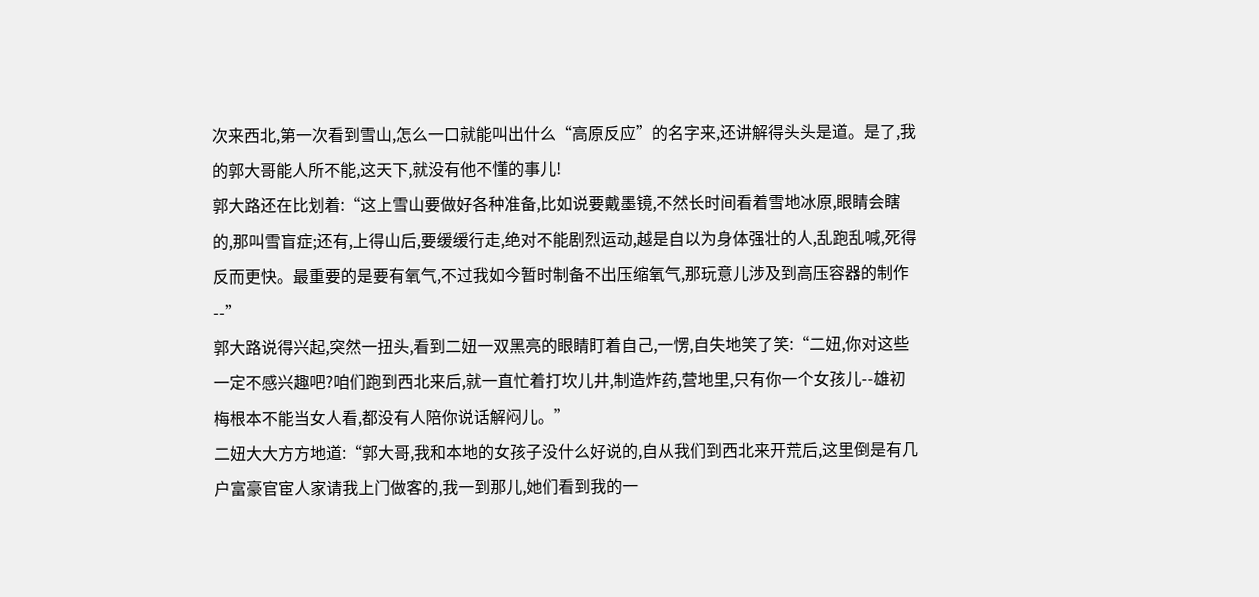次来西北,第一次看到雪山,怎么一口就能叫出什么“高原反应”的名字来,还讲解得头头是道。是了,我的郭大哥能人所不能,这天下,就没有他不懂的事儿!
郭大路还在比划着:“这上雪山要做好各种准备,比如说要戴墨镜,不然长时间看着雪地冰原,眼睛会瞎的,那叫雪盲症;还有,上得山后,要缓缓行走,绝对不能剧烈运动,越是自以为身体强壮的人,乱跑乱喊,死得反而更快。最重要的是要有氧气,不过我如今暂时制备不出压缩氧气,那玩意儿涉及到高压容器的制作--”
郭大路说得兴起,突然一扭头,看到二妞一双黑亮的眼睛盯着自己,一愣,自失地笑了笑:“二妞,你对这些一定不感兴趣吧?咱们跑到西北来后,就一直忙着打坎儿井,制造炸药,营地里,只有你一个女孩儿--雄初梅根本不能当女人看,都没有人陪你说话解闷儿。”
二妞大大方方地道:“郭大哥,我和本地的女孩子没什么好说的,自从我们到西北来开荒后,这里倒是有几户富豪官宦人家请我上门做客的,我一到那儿,她们看到我的一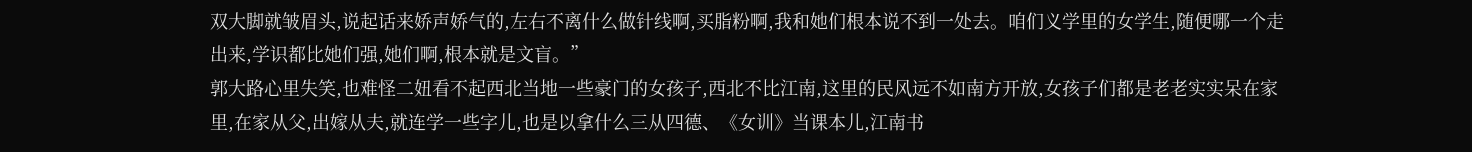双大脚就皱眉头,说起话来娇声娇气的,左右不离什么做针线啊,买脂粉啊,我和她们根本说不到一处去。咱们义学里的女学生,随便哪一个走出来,学识都比她们强,她们啊,根本就是文盲。”
郭大路心里失笑,也难怪二妞看不起西北当地一些豪门的女孩子,西北不比江南,这里的民风远不如南方开放,女孩子们都是老老实实呆在家里,在家从父,出嫁从夫,就连学一些字儿,也是以拿什么三从四德、《女训》当课本儿,江南书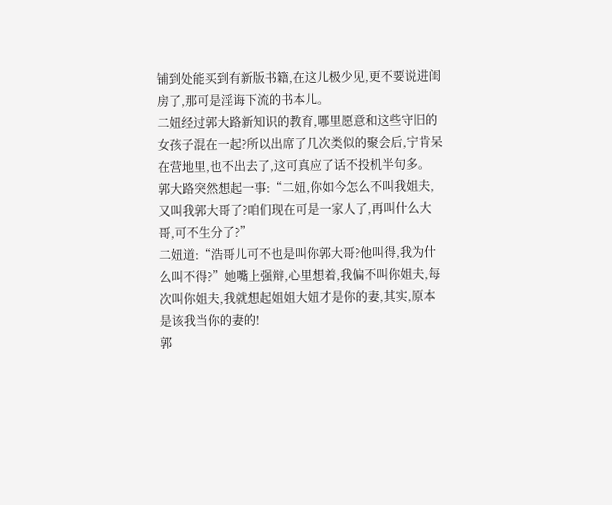铺到处能买到有新版书籍,在这儿极少见,更不要说进闺房了,那可是淫诲下流的书本儿。
二妞经过郭大路新知识的教育,哪里愿意和这些守旧的女孩子混在一起?所以出席了几次类似的聚会后,宁肯呆在营地里,也不出去了,这可真应了话不投机半句多。
郭大路突然想起一事:“二妞,你如今怎么不叫我姐夫,又叫我郭大哥了?咱们现在可是一家人了,再叫什么大哥,可不生分了?”
二妞道:“浩哥儿可不也是叫你郭大哥?他叫得,我为什么叫不得?”她嘴上强辩,心里想着,我偏不叫你姐夫,每次叫你姐夫,我就想起姐姐大妞才是你的妻,其实,原本是该我当你的妻的!
郭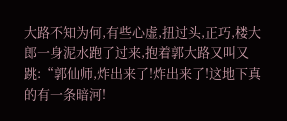大路不知为何,有些心虚,扭过头,正巧,楼大郎一身泥水跑了过来,抱着郭大路又叫又跳:“郭仙师,炸出来了!炸出来了!这地下真的有一条暗河!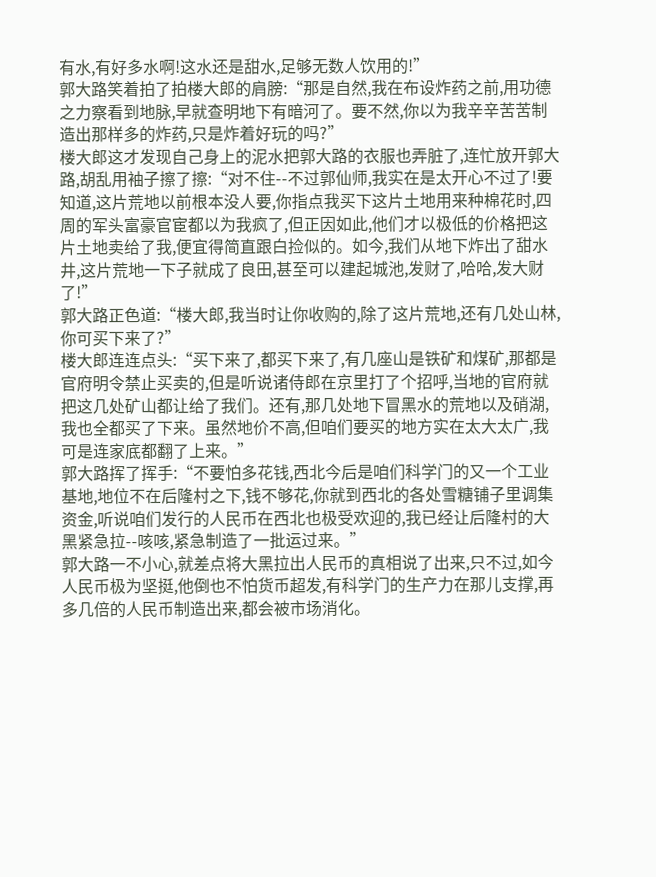有水,有好多水啊!这水还是甜水,足够无数人饮用的!”
郭大路笑着拍了拍楼大郎的肩膀:“那是自然,我在布设炸药之前,用功德之力察看到地脉,早就查明地下有暗河了。要不然,你以为我辛辛苦苦制造出那样多的炸药,只是炸着好玩的吗?”
楼大郎这才发现自己身上的泥水把郭大路的衣服也弄脏了,连忙放开郭大路,胡乱用袖子擦了擦:“对不住--不过郭仙师,我实在是太开心不过了!要知道,这片荒地以前根本没人要,你指点我买下这片土地用来种棉花时,四周的军头富豪官宦都以为我疯了,但正因如此,他们才以极低的价格把这片土地卖给了我,便宜得简直跟白捡似的。如今,我们从地下炸出了甜水井,这片荒地一下子就成了良田,甚至可以建起城池,发财了,哈哈,发大财了!”
郭大路正色道:“楼大郎,我当时让你收购的,除了这片荒地,还有几处山林,你可买下来了?”
楼大郎连连点头:“买下来了,都买下来了,有几座山是铁矿和煤矿,那都是官府明令禁止买卖的,但是听说诸侍郎在京里打了个招呼,当地的官府就把这几处矿山都让给了我们。还有,那几处地下冒黑水的荒地以及硝湖,我也全都买了下来。虽然地价不高,但咱们要买的地方实在太大太广,我可是连家底都翻了上来。”
郭大路挥了挥手:“不要怕多花钱,西北今后是咱们科学门的又一个工业基地,地位不在后隆村之下,钱不够花,你就到西北的各处雪糖铺子里调集资金,听说咱们发行的人民币在西北也极受欢迎的,我已经让后隆村的大黑紧急拉--咳咳,紧急制造了一批运过来。”
郭大路一不小心,就差点将大黑拉出人民币的真相说了出来,只不过,如今人民币极为坚挺,他倒也不怕货币超发,有科学门的生产力在那儿支撑,再多几倍的人民币制造出来,都会被市场消化。